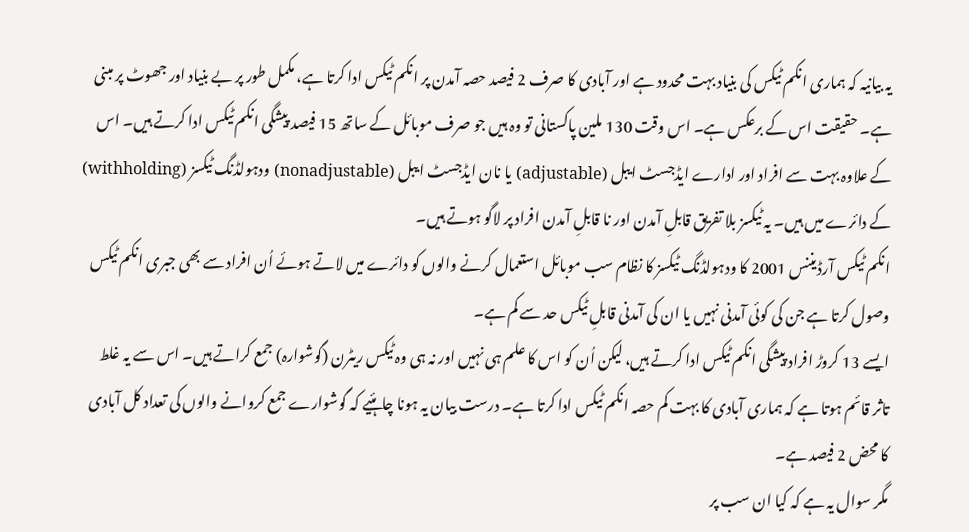یہ بیانیہ کہ ہماری انکم ٹیکس کی بنیاد بہت محدود ہے اور آبادی کا صرف 2 فیصد حصہ آمدن پر انکم ٹیکس ادا کرتا ہے، مکمل طور پر بے بنیاد اور جھوٹ پر مبنی ہے۔ حقیقت اس کے برعکس ہے۔ اس وقت 130 ملین پاکستانی تو وہ ہيں جو صرف موبائل کے ساتھ 15 فیصد پیشگی انکم ٹیکس ادا کرتے ہيں۔ اس کے علاوہ بہت سے افراد اور ادارے ایڈجسٹ ایبل (adjustable) یا نان ایڈجسٹ ایبل (nonadjustable) ودہولڈنگ ٹیکسز (withholding) کے دائرے میں ہیں۔ یہ ٹیکسز بلا تفریق قابلِ آمدن اور نا قابلِ آمدن افراد پر لاگو ہوتے ہیں۔
انکم ٹیکس آرڈیننس 2001 کا ودہولڈنگ ٹیکسز کا نظام سب موبائل استعمال کرنے والوں کو دائرے میں لاتے ہوئے اُن افراد سے بھی جبری انکم ٹیکس وصول کرتا ہے جن کی کوئی آمدنی نہیں یا ان کی آمدنی قابلِ ٹیکس حد سے کم ہے۔
ایسے 13 کروڑ افراد پیشگی انکم ٹیکس ادا کرتے ہیں، لیکن اُن کو اس کا علم ہی نہیں اور نہ ہی وہ ٹیکس ریٹرن (گوشوارہ) جمع کراتے ہیں۔ اس سے یہ غلط تاثر قائم ہوتا ہے کہ ہماری آبادی کا بہت کم حصہ انکم ٹیکس ادا کرتا ہے۔ درست بیان یہ ہونا چاہئیے کہ گوشوارے جمع کروانے والوں کی تعداد کل آبادی کا محض 2 فیصد ہے۔
مگر سوال یہ ہے کہ کیا ان سب پر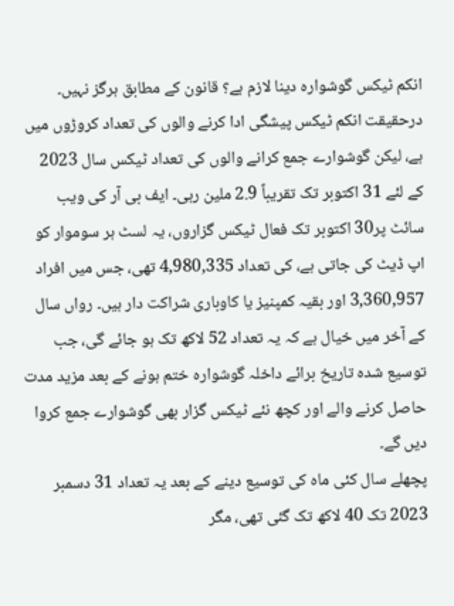انکم ٹیکس گوشوارہ دینا لازم ہے؟ قانون کے مطابق ہرگز نہیں۔
درحقیقت انکم ٹیکس پیشگی ادا کرنے والوں کی تعداد کروڑوں میں ہے، لیکن گوشوارے جمع کرانے والوں کی تعداد ٹیکس سال 2023 کے لئے 31 اکتوبر تک تقریباً 2.9 ملین رہی۔ ایف بی آر کی ویب سائٹ پر30 اکتوبر تک فعال ٹیکس گزاروں، یہ لسٹ ہر سوموار کو اپ ڈیٹ کی جاتی ہے، کی تعداد 4,980,335 تھی، جس میں افراد 3,360,957 اور بقیہ کمپنیز یا کاوباری شراکت دار ہیں۔ رواں سال کے آخر میں خیال ہے کہ یہ تعداد 52 لاکھ تک ہو جائے گی، جب توسیع شدہ تاریخ برائے داخلہ گوشوارہ ختم ہونے کے بعد مزید مدت حاصل کرنے والے اور کچھ نئے ٹیکس گزار بھی گوشوارے جمع کروا دیں گے۔
پچھلے سال کئی ماہ کی توسیع دینے کے بعد یہ تعداد 31 دسمبر 2023 تک 40 لاکھ تک گئی تھی، مگر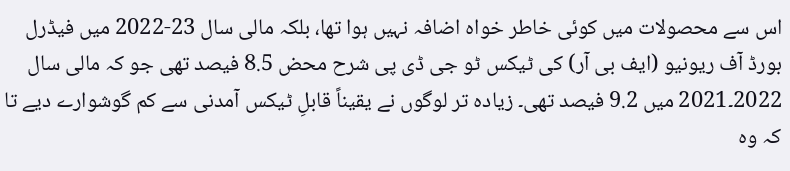اس سے محصولات میں کوئی خاطر خواہ اضافہ نہیں ہوا تھا، بلکہ مالی سال 23-2022 میں فیڈرل بورڈ آف ریونیو (ایف بی آر) کی ٹیکس ٹو جی ڈی پی شرح محض 8.5 فیصد تھی جو کہ مالی سال 2022۔2021 میں 9.2 فیصد تھی۔ زیادہ تر لوگوں نے یقیناً قابلِ ٹیکس آمدنی سے کم گوشوارے دیے تا کہ وہ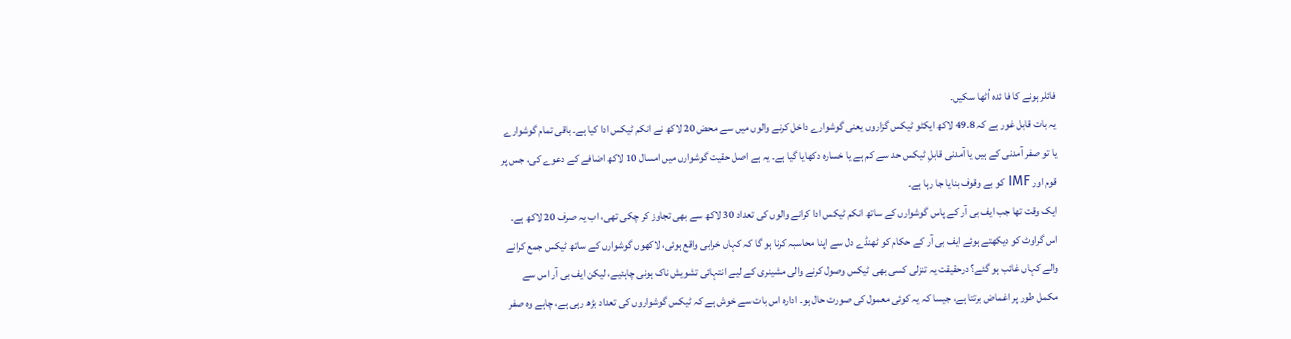فائلر ہونے کا فا ئدہ اُٹھا سکیں۔
یہ بات قابل غور ہے کہ 49.8 لاکھ ایکٹو ٹیکس گزاروں یعنی گوشوارے داخل کرنے والوں میں سے محض 20 لاکھ نے انکم ٹیکس ادا کیا ہے۔ باقی تمام گوشوارے یا تو صفر آمدنی کے ہیں یا آمدنی قابلِ ٹیکس حد سے کم ہے یا خسارہ دکھایا گیا ہے۔ یہ ہے اصل حقیت گوشوارں میں امسال 10 لاکھ اضافے کے دعوے کی، جس پر قوم اور IMF کو بے وقوف بنایا جا رہا ہے۔
ایک وقت تھا جب ایف بی آر کے پاس گوشوارں کے ساتھ انکم ٹیکس ادا کرانے والوں کی تعداد 30 لاکھ سے بھی تجاوز کر چکی تھی، اب یہ صرف 20 لاکھ ہے۔ اس گراوٹ کو دیکھتے ہوئے ایف بی آر کے حکام کو ٹھنڈے دل سے اپنا محاسبہ کرنا ہو گا کہ کہاں خرابی واقع ہوئی، لاکھوں گوشوارں کے ساتھ ٹیکس جمع کرانے والے کہاں غائب ہو گئے؟ درحقیقت یہ تنزلی کسی بھی ٹیکس وصول کرنے والی مشینری کے لیے انتہائی تشویش ناک ہونی چاہئیے، لیکن ایف بی آر اس سے مکمل طور پر اغماض برتتا ہے، جیسا کہ یہ کوئی معمول کی صورت حال ہو۔ ادارہ اس بات سے خوش ہے کہ ٹیکس گوشواروں کی تعداد بڑھ رہی ہے، چاہے وہ صفر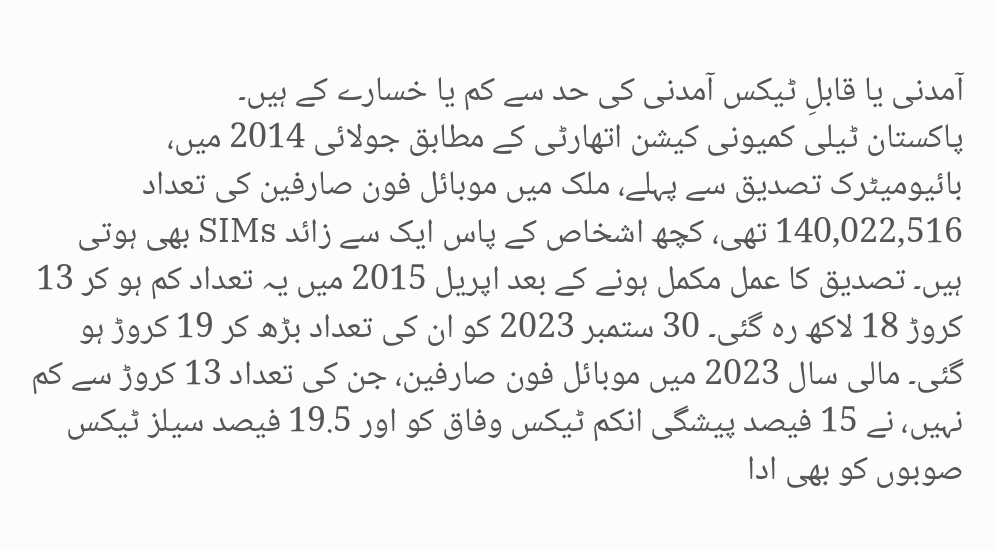آمدنی یا قابلِ ٹیکس آمدنی کی حد سے کم یا خسارے کے ہیں۔
پاکستان ٹیلی کمیونی کیشن اتھارٹی کے مطابق جولائی 2014 میں، بائیومیٹرک تصدیق سے پہلے، ملک میں موبائل فون صارفین کی تعداد 140,022,516 تھی، کچھ اشخاص کے پاس ایک سے زائد SIMs بھی ہوتی ہیں۔ تصدیق کا عمل مکمل ہونے کے بعد اپریل 2015 میں یہ تعداد کم ہو کر 13 کروڑ 18 لاکھ رہ گئی۔ 30 ستمبر 2023 کو ان کی تعداد بڑھ کر 19 کروڑ ہو گئی۔ مالی سال 2023 میں موبائل فون صارفین، جن کی تعداد 13 کروڑ سے کم نہیں، نے 15 فیصد پیشگی انکم ٹیکس وفاق کو اور 19.5 فیصد سیلز ٹیکس صوبوں کو بھی ادا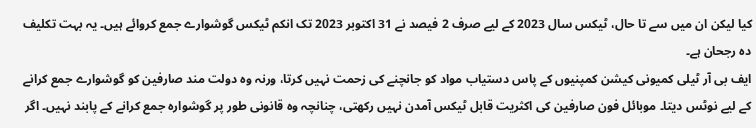کیا لیکن ان میں سے تا حال، ٹیکس سال 2023 کے لیے صرف 2 فیصد نے 31 اکتوبر 2023 تک انکم ٹیکس گوشوارے جمع کروائے ہیں۔ یہ بہت تکلیف دہ رجحان ہے۔
ایف بی آر ٹیلی کمیونی کیشن کمپنیوں کے پاس دستیاب مواد کو جانچنے کی زحمت نہیں کرتا، ورنہ وہ دولت مند صارفین کو گوشوارے جمع کرانے کے لیے نوٹس دیتا۔ موبائل فون صارفین کی اکثریت قابل ٹیکس آمدن نہیں رکھتی، چنانچہ وہ قانونی طور پر گوشوارہ جمع کرانے کے پابند نہیں۔ اگر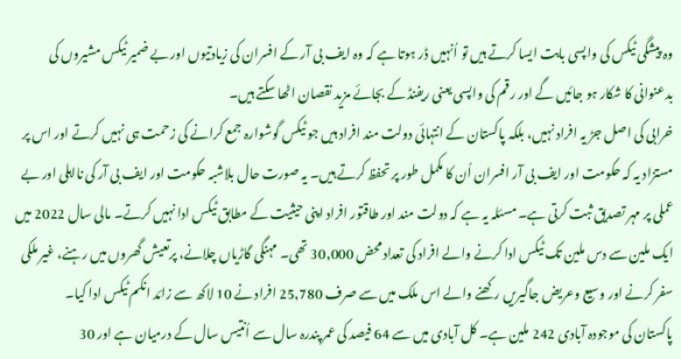وہ پیشگی ٹیکس کی واپسی بابت ایسا کرتے ہیں تو اُنہیں ڈر ہوتا ہے کہ وہ ایف بی آر کے افسران کی زیادتیوں اور بے ضمیر ٹیکس مشیروں کی بدعنوانی کا شکار ہو جائیں گے اور رقم کی واپسی یعنی ریفنڈ کے بجائے مزید نقصان اٹھا سکتے ہیں۔
خرابی کی اصل جڑ یہ افراد نہیں، بلکہ پاکستان کے انتہائی دولت مند افراد ہیں جو ٹیکس گوشوارہ جمع کرانے کی زحمت ہی نہیں کرتے اور اس پر مستزاد یہ کہ حکومت اور ایف بی آر افسران اُن کا مکمل طور پر تحفظ کرتے ہیں۔ یہ صورت حال بلاشبہ حکومت اور ایف بی آر کی نااہلی اور بے عملی پر مہر تصدیق ثبت کرتی ہے۔ مسئلہ یہ ہے کہ دولت مند اور طاقتور افراد اپنی حیثیت کے مطابق ٹیکس ادا نہیں کرتے۔ مالی سال 2022 میں ایک ملین سے دس ملین تک ٹیکس ادا کرنے والے افراد کی تعداد محض 30,000 تھی۔ مہنگی گاڑیاں چلانے، پرتعیش گھروں میں رہنے، غیر ملکی سفر کرنے اور وسیع وعریض جاگیریں رکھنے والے اس ملک میں سے صرف 25,780 افراد نے 10 لاکھ سے زائد انکم ٹیکس ادا کیا۔
پاکستان کی موجودہ آبادی 242 ملین ہے۔ کل آبادی میں سے 64 فیصد کی عمر پندرہ سال سے اُنتیس سال کے درمیان ہے اور 30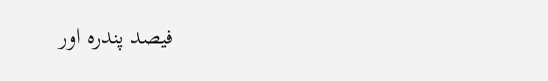فیصد پندرہ اور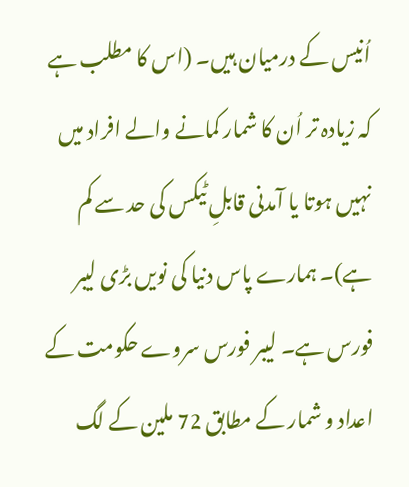اُنیس کے درمیان ہیں۔ (اس کا مطلب ہے کہ زیادہ تر اُن کا شمار کمانے والے افراد میں نہیں ہوتا یا آمدنی قابلِ ٹیکس کی حد سے کم ہے)۔ ہمارے پاس دنیا کی نویں بڑی لیبر فورس ہے۔ لیبر فورس سروے حکومت کے اعداد و شمار کے مطابق 72 ملین کے لگ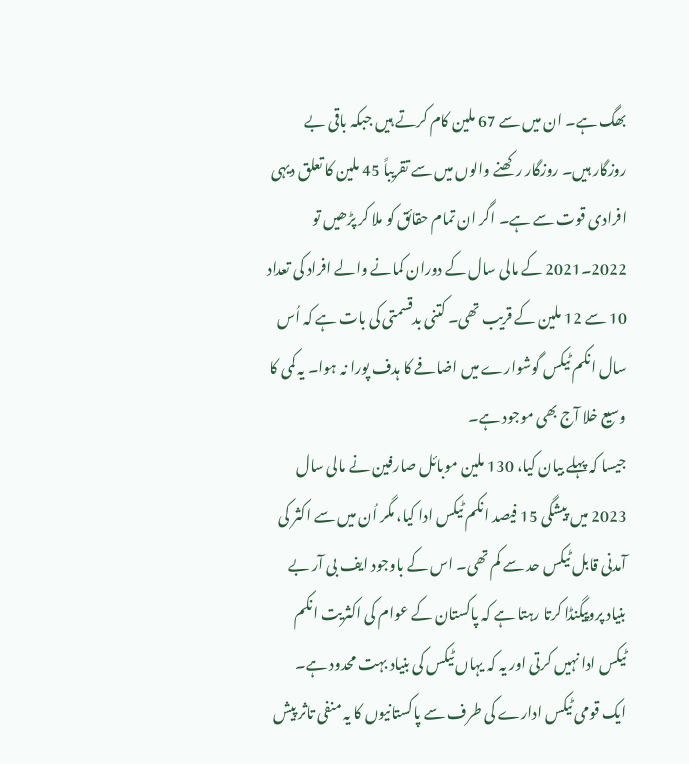بھگ ہے۔ ان میں سے 67 ملین کام کرتے ہیں جبکہ باقی بے روزگار ہیں۔ روزگار رکھنے والوں میں سے تقریباً 45 ملین کا تعلق دیہی افرادی قوت سے ہے۔ اگر ان تمام حقائق کو ملا کر پڑھیں تو 2022۔2021 کے مالی سال کے دوران کمانے والے افراد کی تعداد 10 سے 12 ملین کے قریب تھی۔ کتنی بدقسمتی کی بات ہے کہ اُس سال انکم ٹیکس گوشوارے میں اضافے کا ہدف پورا نہ ہوا۔ یہ کمی کا وسیع خلا آج بھی موجود ہے۔
جیسا کہ پہلے بیان کیا، 130 ملین موبائل صارفین نے مالی سال 2023 میں پیشگی 15 فیصد انکم ٹیکس ادا کیا، مگر اُن میں سے اکثر کی آمدنی قابل ٹیکس حد سے کم تھی۔ اس کے باوجود ایف بی آر بے بنیاد پروپیگنڈا کرتا رہتا ہے کہ پاکستان کے عوام کی اکثریت انکم ٹیکس ادا نہیں کرتی اور یہ کہ یہاں ٹیکس کی بنیاد بہت محدود ہے۔ ایک قومی ٹیکس ادارے کی طرف سے پاکستانیوں کا یہ منفی تاثر پیش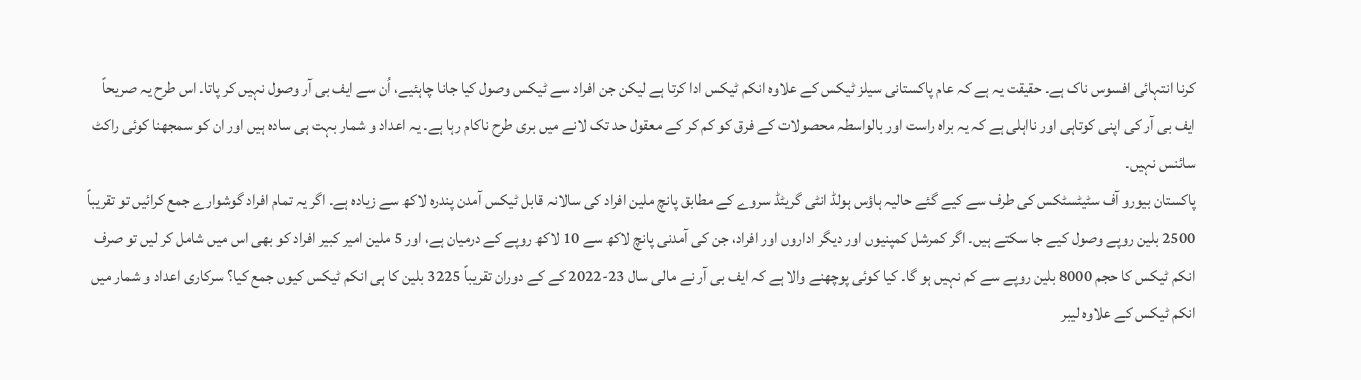کرنا انتہائی افسوس ناک ہے۔ حقیقت یہ ہے کہ عام پاکستانی سیلز ٹیکس کے علاوہ انکم ٹیکس ادا کرتا ہے لیکن جن افراد سے ٹیکس وصول کیا جانا چاہئیے، اُن سے ایف بی آر وصول نہیں کر پاتا۔ اس طرح یہ صریحاً ایف بی آر کی اپنی کوتاہی اور نااہلی ہے کہ یہ براہ راست اور بالواسطہ محصولات کے فرق کو کم کر کے معقول حد تک لانے میں بری طرح ناکام رہا ہے۔ یہ اعداد و شمار بہت ہی سادہ ہیں اور ان کو سمجھنا کوئی راکٹ سائنس نہیں۔
پاکستان بیورو آف سٹیٹسٹکس کی طرف سے کیے گئے حالیہ ہاؤس ہولڈ انٹی گریٹڈ سروے کے مطابق پانچ ملین افراد کی سالانہ قابل ٹیکس آمدن پندرہ لاکھ سے زیادہ ہے۔ اگر یہ تمام افراد گوشوارے جمع کرائیں تو تقریباً 2500 بلین روپے وصول کیے جا سکتے ہیں۔ اگر کمرشل کمپنیوں اور دیگر اداروں اور افراد، جن کی آمدنی پانچ لاکھ سے 10 لاکھ روپے کے درمیان ہے، اور 5 ملین امیر کبیر افراد کو بھی اس میں شامل کر لیں تو صرف انکم ٹیکس کا حجم 8000 بلین روپے سے کم نہیں ہو گا۔ کیا کوئی پوچھنے والا ہے کہ ایف بی آر نے مالی سال 23-2022 کے کے دوران تقریباً 3225 بلین کا ہی انکم ٹیکس کیوں جمع کیا؟ سرکاری اعداد و شمار میں انکم ٹیکس کے علاوہ لیبر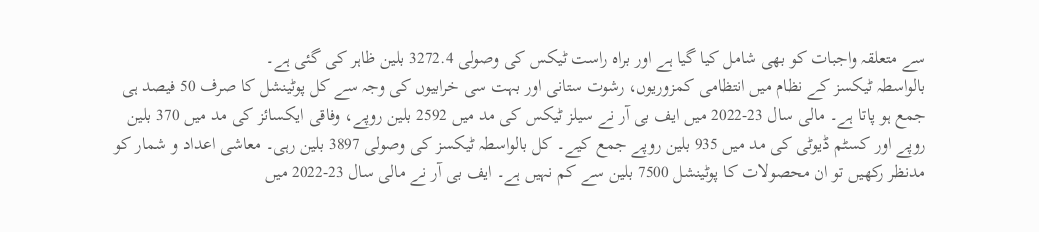سے متعلقہ واجبات کو بھی شامل کیا گیا ہے اور براہ راست ٹیکس کی وصولی 3272.4 بلین ظاہر کی گئی ہے۔
بالواسطہ ٹیکسز کے نظام میں انتظامی کمزوریوں، رشوت ستانی اور بہت سی خرابیوں کی وجہ سے کل پوٹینشل کا صرف 50 فیصد ہی جمع ہو پاتا ہے۔ مالی سال 23-2022 میں ایف بی آر نے سیلز ٹیکس کی مد میں 2592 بلین روپے، وفاقی ایکسائز کی مد میں 370 بلین روپے اور کسٹم ڈیوٹی کی مد میں 935 بلین روپے جمع کیے۔ کل بالواسطہ ٹیکسز کی وصولی 3897 بلین رہی۔ معاشی اعداد و شمار کو مدنظر رکھیں تو ان محصولات کا پوٹینشل 7500 بلین سے کم نہیں ہے۔ ایف بی آر نے مالی سال 23-2022 میں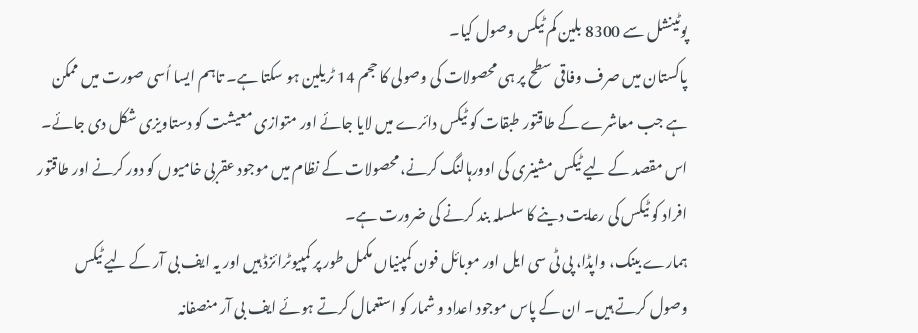پوٹینشل سے 8300 بلین کم ٹیکس وصول کیا۔
پاکستان میں صرف وفاقی سطح پر ہی محصولات کی وصولی کا حجم 14 ٹریلین ہو سکتا ہے۔ تاہم ایسا اُسی صورت میں ممکن ہے جب معاشرے کے طاقتور طبقات کو ٹیکس دائرے میں لایا جائے اور متوازی معیشت کو دستاویزی شکل دی جائے۔ اس مقصد کے لیے ٹیکس مشینری کی اوورہالنگ کرنے، محصولات کے نظام میں موجود عقربی خامیوں کو دور کرنے اور طاقتور افراد کو ٹیکس کی رعایت دینے کا سلسلہ بند کرنے کی ضرورت ہے۔
ہمارے بینک، واپڈا، پی ٹی سی ایل اور موبائل فون کمپنیاں مکمل طور پر کمپیوٹرائزڈ ہیں اور یہ ایف بی آر کے لیے ٹیکس وصول کرتے ہیں۔ ان کے پاس موجود اعداد و شمار کو استعمال کرتے ہوئے ایف بی آر منصفانہ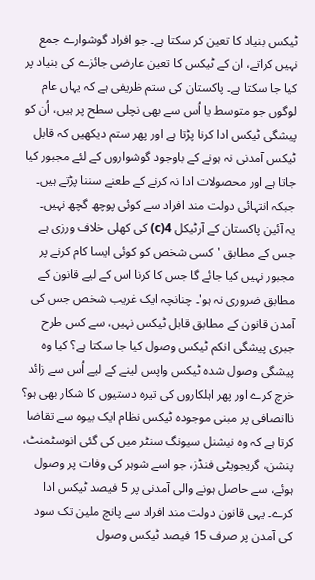ٹیکس بنیاد کا تعین کر سکتا ہے۔ جو افراد گوشوارے جمع نہیں کراتے، ان کے ٹیکس کا تعین عارضی جائزے کی بنیاد پر کیا جا سکتا ہے۔ پاکستان کی ستم ظریفی ہے کہ یہاں عام لوگوں جو متوسط یا اُس سے بھی نچلی سطح پر ہیں، اُن کو پیشگی ٹیکس ادا کرنا پڑتا ہے اور پھر ستم دیکھیں کہ قابل ٹیکس آمدنی نہ ہونے کے باوجود گوشواروں کے لئے مجبور کیا جاتا ہے اور محصولات ادا نہ کرنے کے طعنے سننا پڑتے ہیں۔ جبکہ انتہائی دولت مند افراد سے کوئی پوچھ گچھ نہیں۔
یہ آئین پاکستان کے آرٹیکل 4(c) کی کھلی خلاف ورزی ہے جس کے مطابق 'کسی شخص کو کوئی ایسا کام کرنے پر مجبور نہیں کیا جائے گا جس کا کرنا اس کے لیے قانون کے مطابق ضروری نہ ہو'۔ چنانچہ ایک غریب شخص جس کی آمدن قانون کے مطابق قابل ٹیکس نہیں، سے کس طرح جبری پیشگی انکم ٹیکس وصول کیا جا سکتا ہے؟ کیا وہ پیشگی وصول شدہ ٹیکس واپس لینے کے لیے اُس سے زائد خرچ کرے اور پھر اہلکاروں کی تیرہ دستیوں کا شکار بھی ہو؟ ناانصافی پر مبنی موجودہ ٹیکس نظام ایک بیوہ سے تقاضا کرتا ہے کہ وہ نیشنل سیونگ سنٹر میں کی گئی انوسٹمنٹ، پنشن، گریجویٹی فنڈز، جو اسے شوہر کی وفات پر وصول ہوئے، سے حاصل ہونے والی آمدنی پر 5 فیصد ٹیکس ادا کرے۔ یہی قانون دولت مند افراد سے پانچ ملین تک سود کی آمدن پر صرف 15 فیصد ٹیکس وصول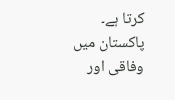کرتا ہے۔
پاکستان میں وفاقی اور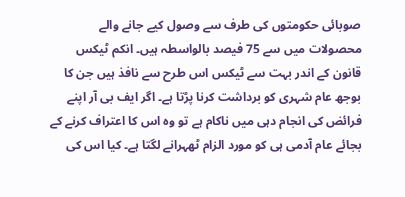صوبائی حکومتوں کی طرف سے وصول کیے جانے والے محصولات میں سے 75 فیصد بالواسطہ ہیں۔ انکم ٹیکس قانون کے اندر بہت سے ٹیکس اس طرح سے نافذ ہیں جن کا بوجھ عام شہری کو برداشت کرنا پڑتا ہے۔ اگر ایف بی آر اپنے فرائض کی انجام دہی میں ناکام ہے تو وہ اس کا اعتراف کرنے کے بجائے عام آدمی ہی کو مورد الزام ٹھہرانے لگتا ہے۔ کیا اس کی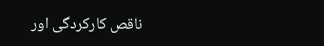ناقص کارکردگی اور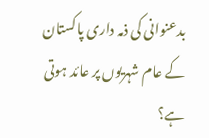بدعنوانی کی ذمہ داری پاکستان کے عام شہریوں پر عائد ہوتی ہے؟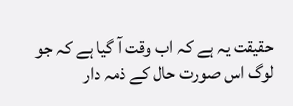حقیقت یہ ہے کہ اب وقت آ گیا ہے کہ جو لوگ اس صورت حال کے ذمہ دار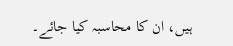ہیں، ان کا محاسبہ کیا جائے۔